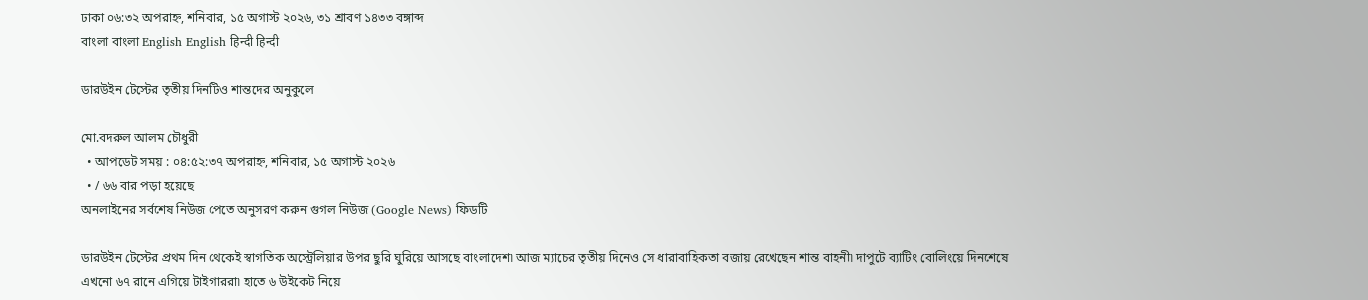ঢাকা ০৬:৩২ অপরাহ্ন, শনিবার, ১৫ অগাস্ট ২০২৬, ৩১ শ্রাবণ ১৪৩৩ বঙ্গাব্দ
বাংলা বাংলা English English हिन्दी हिन्दी

ডারউইন টেস্টের তৃতীয় দিনটিও শান্তদের অনুকুলে

মো.বদরুল আলম চৌধুরী
  • আপডেট সময় : ০৪:৫২:৩৭ অপরাহ্ন, শনিবার, ১৫ অগাস্ট ২০২৬
  • / ৬৬ বার পড়া হয়েছে
অনলাইনের সর্বশেষ নিউজ পেতে অনুসরণ করুন গুগল নিউজ (Google News) ফিডটি

ডারউইন টেস্টের প্রথম দিন থেকেই স্বাগতিক অস্ট্রেলিয়ার উপর ছুরি ঘুরিয়ে আসছে বাংলাদেশ৷ আজ ম্যাচের তৃতীয় দিনেও সে ধারাবাহিকতা বজায় রেখেছেন শান্ত বাহনী৷ দাপুটে ব্যাটিং বোলিংয়ে দিনশেষে এখনো ৬৭ রানে এগিয়ে টাইগাররা৷ হাতে ৬ উইকেট নিয়ে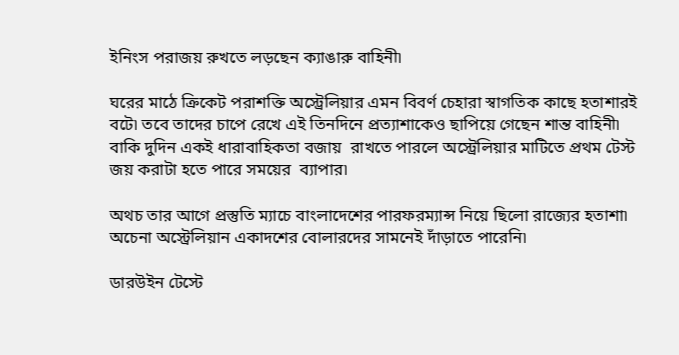ইনিংস পরাজয় রুখতে লড়ছেন ক্যাঙারু বাহিনী৷

ঘরের মাঠে ক্রিকেট পরাশক্তি অস্ট্রেলিয়ার এমন বিবর্ণ চেহারা স্বাগতিক কাছে হতাশারই বটে৷ তবে তাদের চাপে রেখে এই তিনদিনে প্রত্যাশাকেও ছাপিয়ে গেছেন শান্ত বাহিনী৷ বাকি দুদিন একই ধারাবাহিকতা বজায়  রাখতে পারলে অস্ট্রেলিয়ার মাটিতে প্রথম টেস্ট জয় করাটা হতে পারে সময়ের  ব্যাপার৷

অথচ তার আগে প্রস্তুতি ম্যাচে বাংলাদেশের পারফরম্যান্স নিয়ে ছিলো রাজ্যের হতাশা৷ অচেনা অস্ট্রেলিয়ান একাদশের বোলারদের সামনেই দাঁড়াতে পারেনি৷

ডারউইন টেস্টে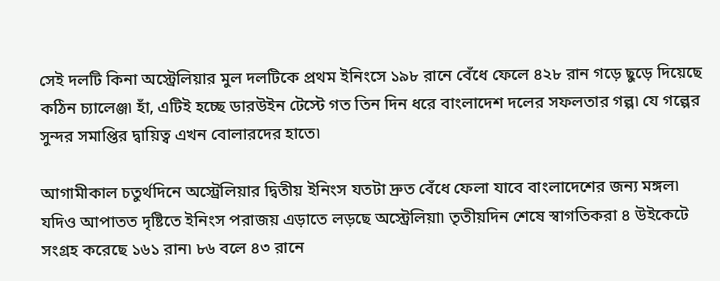সেই দলটি কিনা অস্ট্রেলিয়ার মুল দলটিকে প্রথম ইনিংসে ১৯৮ রানে বেঁধে ফেলে ৪২৮ রান গড়ে ছুড়ে দিয়েছে কঠিন চ্যালেঞ্জ৷ হাঁ, এটিই হচ্ছে ডারউইন টেস্টে গত তিন দিন ধরে বাংলাদেশ দলের সফলতার গল্প৷ যে গল্পের সুন্দর সমাপ্তির দ্বায়িত্ব এখন বোলারদের হাতে৷

আগামীকাল চতুর্থদিনে অস্ট্রেলিয়ার দ্বিতীয় ইনিংস যতটা দ্রুত বেঁধে ফেলা যাবে বাংলাদেশের জন্য মঙ্গল৷ যদিও আপাতত দৃষ্টিতে ইনিংস পরাজয় এড়াতে লড়ছে অস্ট্রেলিয়া৷ তৃতীয়দিন শেষে স্বাগতিকরা ৪ উইকেটে সংগ্রহ করেছে ১৬১ রান৷ ৮৬ বলে ৪৩ রানে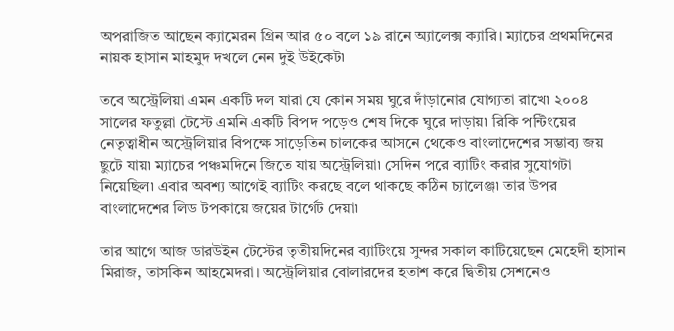অপরাজিত আছেন ক্যামেরন গ্রিন আর ৫০ বলে ১৯ রানে অ্যালেক্স ক্যারি। ম্যাচের প্রথমদিনের নায়ক হাসান মাহমুদ দখলে নেন দুই উইকেট৷

তবে অস্ট্রেলিয়া এমন একটি দল যারা যে কোন সময় ঘুরে দাঁড়ানোর যোগ্যতা রাখে৷ ২০০৪ সালের ফতুল্লা টেস্টে এমনি একটি বিপদ পড়েও শেষ দিকে ঘুরে দাড়ায়৷ রিকি পন্টিংয়ের নেতৃত্বাধীন অস্ট্রেলিয়ার বিপক্ষে সাড়েতিন চালকের আসনে থেকেও বাংলাদেশের সম্ভাব্য জয় ছুটে যায়৷ ম্যাচের পঞ্চমদিনে জিতে যায় অস্ট্রেলিয়া৷ সেদিন পরে ব্যাটিং করার সুযোগটা নিয়েছিল৷ এবার অবশ্য আগেই ব্যাটিং করছে বলে থাকছে কঠিন চ্যালেঞ্জ৷ তার উপর বাংলাদেশের লিড টপকায়ে জয়ের টার্গেট দেয়া৷

তার আগে আজ ডারউইন টেস্টের তৃতীয়দিনের ব্যাটিংয়ে সুন্দর সকাল কাটিয়েছেন মেহেদী হাসান মিরাজ, তাসকিন আহমেদরা। অস্ট্রেলিয়ার বোলারদের হতাশ করে দ্বিতীয় সেশনেও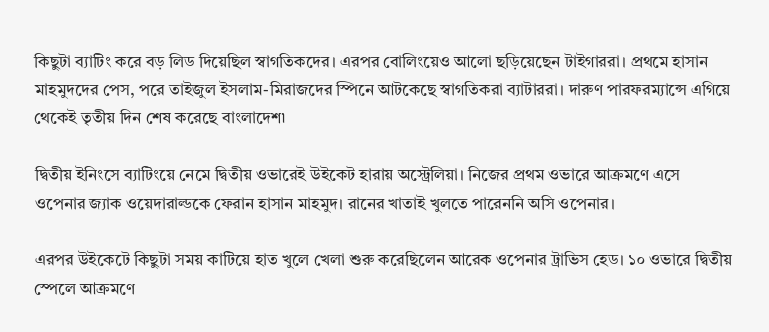কিছুটা ব্যাটিং করে বড় লিড দিয়েছিল স্বাগতিকদের। এরপর বোলিংয়েও আলো ছড়িয়েছেন টাইগাররা। প্রথমে হাসান মাহমুদদের পেস, পরে তাইজুল ইসলাম-মিরাজদের স্পিনে আটকেছে স্বাগতিকরা ব্যাটাররা। দারুণ পারফরম্যান্সে এগিয়ে থেকেই তৃতীয় দিন শেষ করেছে বাংলাদেশ৷

দ্বিতীয় ইনিংসে ব্যাটিংয়ে নেমে দ্বিতীয় ওভারেই উইকেট হারায় অস্ট্রেলিয়া। নিজের প্রথম ওভারে আক্রমণে এসে ওপেনার জ্যাক ওয়েদারাল্ডকে ফেরান হাসান মাহমুদ। রানের খাতাই খুলতে পারেননি অসি ওপেনার।

এরপর উইকেটে কিছুটা সময় কাটিয়ে হাত খুলে খেলা শুরু করেছিলেন আরেক ওপেনার ট্রাভিস হেড। ১০ ওভারে দ্বিতীয় স্পেলে আক্রমণে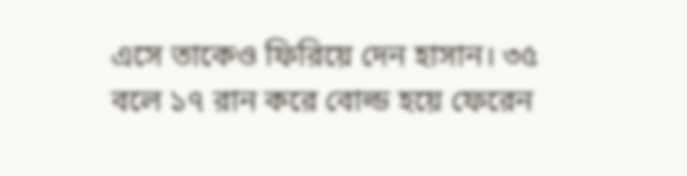এসে তাকেও ফিরিয়ে দেন হাসান। ৩৫ বলে ১৭ রান করে বোল্ড হয়ে ফেরেন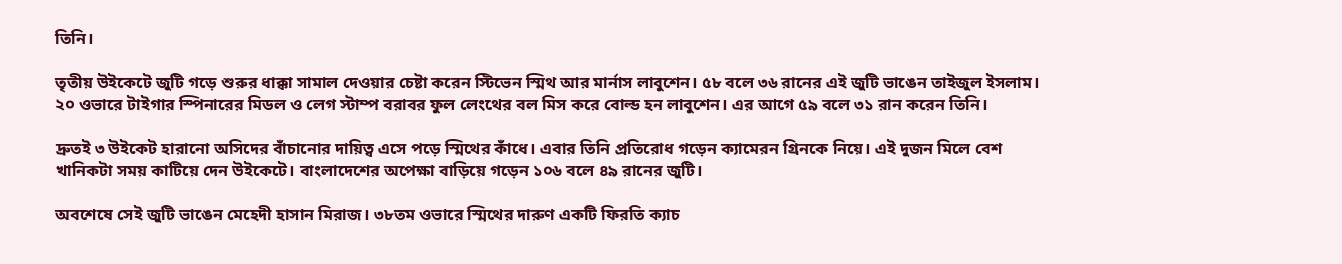তিনি।

তৃতীয় উইকেটে জুটি গড়ে শুরুর ধাক্কা সামাল দেওয়ার চেষ্টা করেন স্টিভেন স্মিথ আর মার্নাস লাবুশেন। ৫৮ বলে ৩৬ রানের এই জুটি ভাঙেন তাইজুল ইসলাম। ২০ ওভারে টাইগার স্পিনারের মিডল ও লেগ স্টাম্প বরাবর ফুল লেংথের বল মিস করে বোল্ড হন লাবুশেন। এর আগে ৫৯ বলে ৩১ রান করেন তিনি।

দ্রুতই ৩ উইকেট হারানো অসিদের বাঁচানোর দায়িত্ব এসে পড়ে স্মিথের কাঁধে। এবার তিনি প্রতিরোধ গড়েন ক্যামেরন গ্রিনকে নিয়ে। এই দুজন মিলে বেশ খানিকটা সময় কাটিয়ে দেন উইকেটে। বাংলাদেশের অপেক্ষা বাড়িয়ে গড়েন ১০৬ বলে ৪৯ রানের জুটি।

অবশেষে সেই জুটি ভাঙেন মেহেদী হাসান মিরাজ। ৩৮তম ওভারে স্মিথের দারুণ একটি ফিরতি ক্যাচ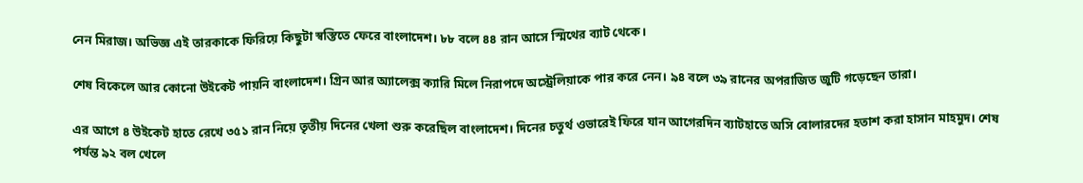নেন মিরাজ। অভিজ্ঞ এই তারকাকে ফিরিয়ে কিছুটা স্বস্তিতে ফেরে বাংলাদেশ। ৮৮ বলে ৪৪ রান আসে স্মিথের ব্যাট থেকে।

শেষ বিকেলে আর কোনো উইকেট পায়নি বাংলাদেশ। গ্রিন আর অ্যালেক্স ক্যারি মিলে নিরাপদে অস্ট্রেলিয়াকে পার করে নেন। ৯৪ বলে ৩৯ রানের অপরাজিত জুটি গড়েছেন তারা।

এর আগে ৪ উইকেট হাতে রেখে ৩৫১ রান নিয়ে তৃতীয় দিনের খেলা শুরু করেছিল বাংলাদেশ। দিনের চতুর্থ ওভারেই ফিরে যান আগেরদিন ব্যাটহাতে অসি বোলারদের হতাশ করা হাসান মাহমুদ। শেষ পর্যন্ত ৯২ বল খেলে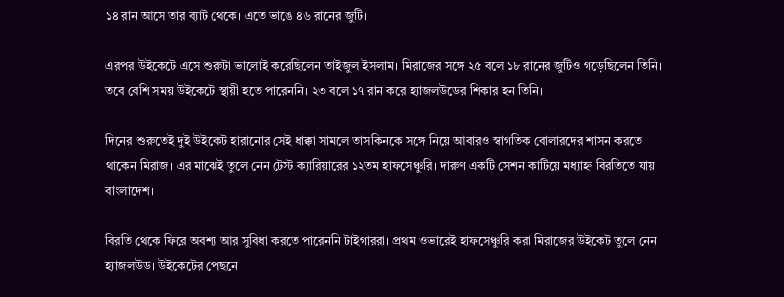১৪ রান আসে তার ব্যাট থেকে। এতে ভাঙে ৪৬ রানের জুটি।

এরপর উইকেটে এসে শুরুটা ভালোই করেছিলেন তাইজুল ইসলাম। মিরাজের সঙ্গে ২৫ বলে ১৮ রানের জুটিও গড়েছিলেন তিনি। তবে বেশি সময় উইকেটে স্থায়ী হতে পারেননি। ২৩ বলে ১৭ রান করে হ্যাজলউডের শিকার হন তিনি।

দিনের শুরুতেই দুই উইকেট হারানোর সেই ধাক্কা সামলে তাসকিনকে সঙ্গে নিয়ে আবারও স্বাগতিক বোলারদের শাসন করতে থাকেন মিরাজ। এর মাঝেই তুলে নেন টেস্ট ক্যারিয়ারের ১২তম হাফসেঞ্চুরি। দারুণ একটি সেশন কাটিয়ে মধ্যাহ্ন বিরতিতে যায় বাংলাদেশ।

বিরতি থেকে ফিরে অবশ্য আর সুবিধা করতে পারেননি টাইগাররা। প্রথম ওভারেই হাফসেঞ্চুরি করা মিরাজের উইকেট তুলে নেন হ্যাজলউড। উইকেটের পেছনে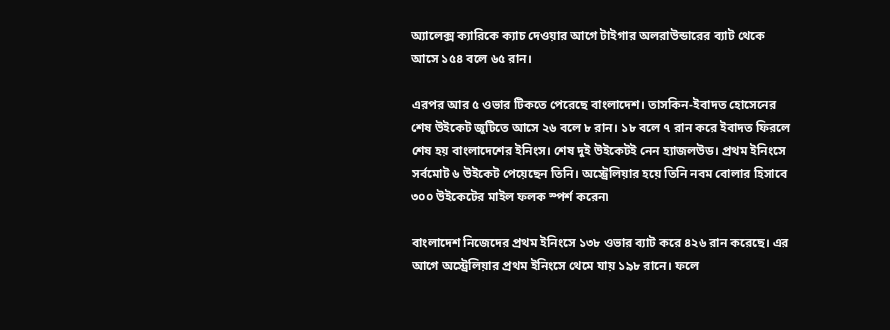অ্যালেক্স ক্যারিকে ক্যাচ দেওয়ার আগে টাইগার অলরাউন্ডারের ব্যাট থেকে আসে ১৫৪ বলে ৬৫ রান।

এরপর আর ৫ ওভার টিকতে পেরেছে বাংলাদেশ। তাসকিন-ইবাদত হোসেনের শেষ উইকেট জুটিতে আসে ২৬ বলে ৮ রান। ১৮ বলে ৭ রান করে ইবাদত ফিরলে শেষ হয় বাংলাদেশের ইনিংস। শেষ দুই উইকেটই নেন হ্যাজলউড। প্রথম ইনিংসে সর্বমোট ৬ উইকেট পেয়েছেন তিনি। অস্ট্রেলিয়ার হয়ে তিনি নবম বোলার হিসাবে ৩০০ উইকেটের মাইল ফলক স্পর্শ করেন৷

বাংলাদেশ নিজেদের প্রথম ইনিংসে ১৩৮ ওভার ব্যাট করে ৪২৬ রান করেছে। এর আগে অস্ট্রেলিয়ার প্রথম ইনিংসে থেমে যায় ১৯৮ রানে। ফলে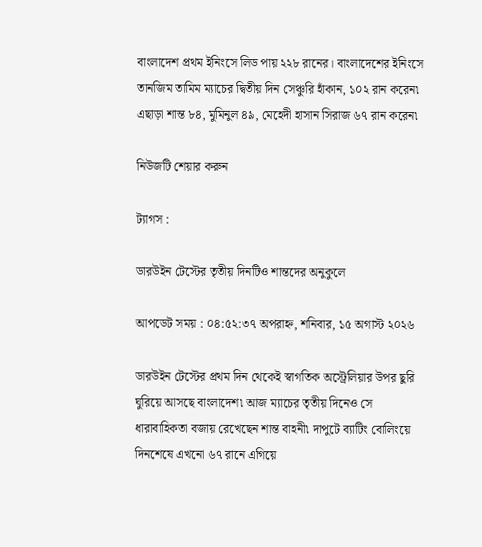বাংলাদেশ প্রথম ইনিংসে লিড পায় ২২৮ রানের। বাংলাদেশের ইনিংসে তানজিম তামিম ম্যাচের দ্বিতীয় দিন সেঞ্চুরি হাঁকান, ১০২ রান করেন৷ এছাড়া শান্ত ৮৪, মুমিনুল ৪৯, মেহেদী হাসান সিরাজ ৬৭ রান করেন৷

নিউজটি শেয়ার করুন

ট্যাগস :

ডারউইন টেস্টের তৃতীয় দিনটিও শান্তদের অনুকুলে

আপডেট সময় : ০৪:৫২:৩৭ অপরাহ্ন, শনিবার, ১৫ অগাস্ট ২০২৬

ডারউইন টেস্টের প্রথম দিন থেকেই স্বাগতিক অস্ট্রেলিয়ার উপর ছুরি ঘুরিয়ে আসছে বাংলাদেশ৷ আজ ম্যাচের তৃতীয় দিনেও সে ধারাবাহিকতা বজায় রেখেছেন শান্ত বাহনী৷ দাপুটে ব্যাটিং বোলিংয়ে দিনশেষে এখনো ৬৭ রানে এগিয়ে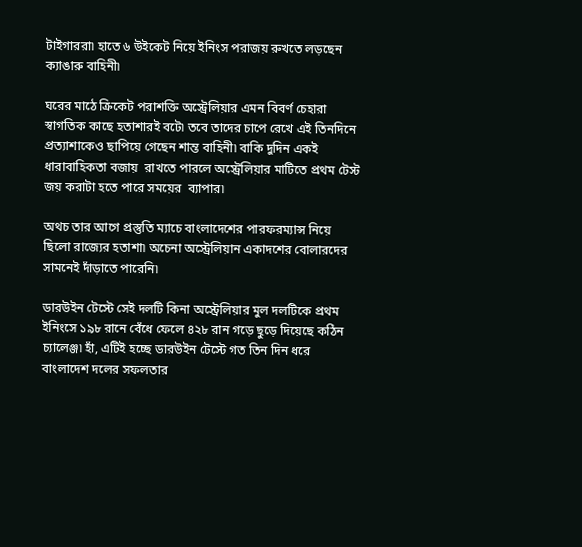টাইগাররা৷ হাতে ৬ উইকেট নিয়ে ইনিংস পরাজয় রুখতে লড়ছেন ক্যাঙারু বাহিনী৷

ঘরের মাঠে ক্রিকেট পরাশক্তি অস্ট্রেলিয়ার এমন বিবর্ণ চেহারা স্বাগতিক কাছে হতাশারই বটে৷ তবে তাদের চাপে রেখে এই তিনদিনে প্রত্যাশাকেও ছাপিয়ে গেছেন শান্ত বাহিনী৷ বাকি দুদিন একই ধারাবাহিকতা বজায়  রাখতে পারলে অস্ট্রেলিয়ার মাটিতে প্রথম টেস্ট জয় করাটা হতে পারে সময়ের  ব্যাপার৷

অথচ তার আগে প্রস্তুতি ম্যাচে বাংলাদেশের পারফরম্যান্স নিয়ে ছিলো রাজ্যের হতাশা৷ অচেনা অস্ট্রেলিয়ান একাদশের বোলারদের সামনেই দাঁড়াতে পারেনি৷

ডারউইন টেস্টে সেই দলটি কিনা অস্ট্রেলিয়ার মুল দলটিকে প্রথম ইনিংসে ১৯৮ রানে বেঁধে ফেলে ৪২৮ রান গড়ে ছুড়ে দিয়েছে কঠিন চ্যালেঞ্জ৷ হাঁ, এটিই হচ্ছে ডারউইন টেস্টে গত তিন দিন ধরে বাংলাদেশ দলের সফলতার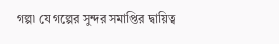গল্প৷ যে গল্পের সুন্দর সমাপ্তির দ্বায়িত্ব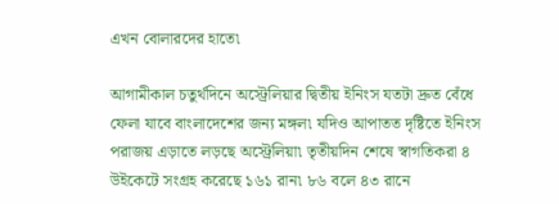এখন বোলারদের হাতে৷

আগামীকাল চতুর্থদিনে অস্ট্রেলিয়ার দ্বিতীয় ইনিংস যতটা দ্রুত বেঁধে ফেলা যাবে বাংলাদেশের জন্য মঙ্গল৷ যদিও আপাতত দৃষ্টিতে ইনিংস পরাজয় এড়াতে লড়ছে অস্ট্রেলিয়া৷ তৃতীয়দিন শেষে স্বাগতিকরা ৪ উইকেটে সংগ্রহ করেছে ১৬১ রান৷ ৮৬ বলে ৪৩ রানে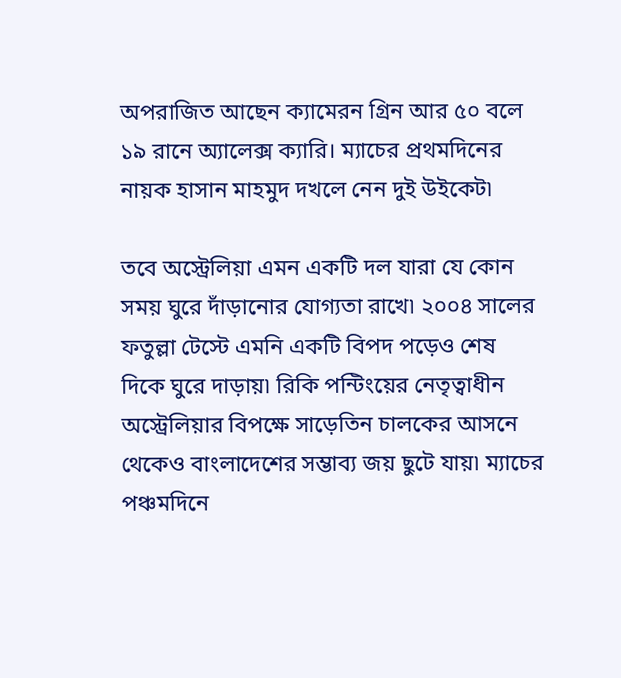অপরাজিত আছেন ক্যামেরন গ্রিন আর ৫০ বলে ১৯ রানে অ্যালেক্স ক্যারি। ম্যাচের প্রথমদিনের নায়ক হাসান মাহমুদ দখলে নেন দুই উইকেট৷

তবে অস্ট্রেলিয়া এমন একটি দল যারা যে কোন সময় ঘুরে দাঁড়ানোর যোগ্যতা রাখে৷ ২০০৪ সালের ফতুল্লা টেস্টে এমনি একটি বিপদ পড়েও শেষ দিকে ঘুরে দাড়ায়৷ রিকি পন্টিংয়ের নেতৃত্বাধীন অস্ট্রেলিয়ার বিপক্ষে সাড়েতিন চালকের আসনে থেকেও বাংলাদেশের সম্ভাব্য জয় ছুটে যায়৷ ম্যাচের পঞ্চমদিনে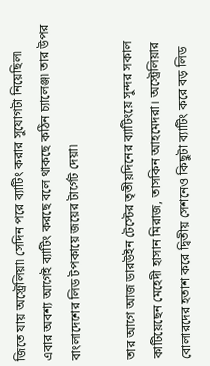জিতে যায় অস্ট্রেলিয়া৷ সেদিন পরে ব্যাটিং করার সুযোগটা নিয়েছিল৷ এবার অবশ্য আগেই ব্যাটিং করছে বলে থাকছে কঠিন চ্যালেঞ্জ৷ তার উপর বাংলাদেশের লিড টপকায়ে জয়ের টার্গেট দেয়া৷

তার আগে আজ ডারউইন টেস্টের তৃতীয়দিনের ব্যাটিংয়ে সুন্দর সকাল কাটিয়েছেন মেহেদী হাসান মিরাজ, তাসকিন আহমেদরা। অস্ট্রেলিয়ার বোলারদের হতাশ করে দ্বিতীয় সেশনেও কিছুটা ব্যাটিং করে বড় লিড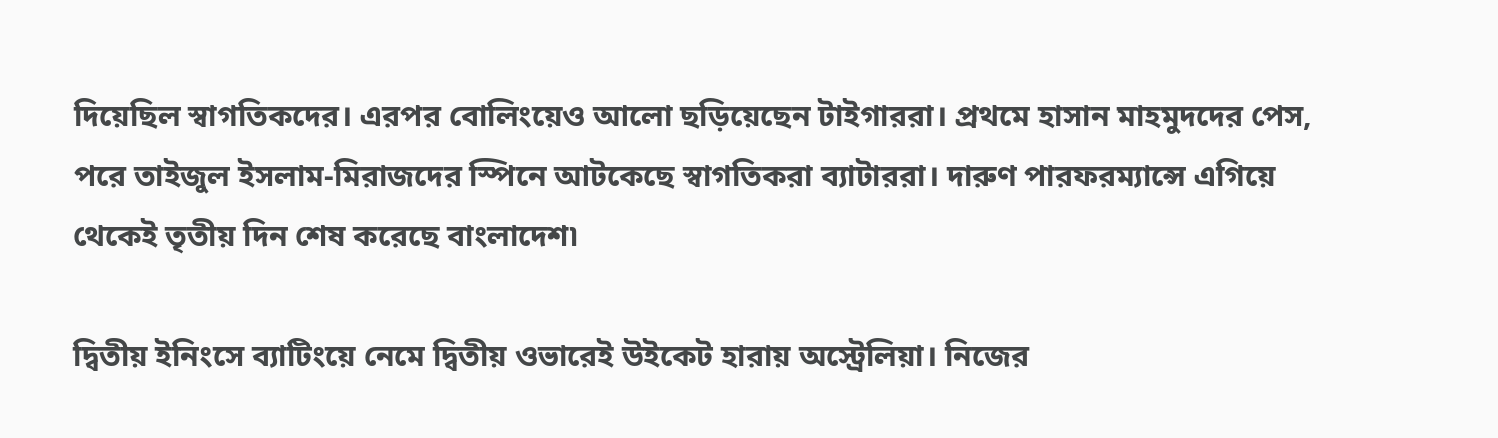দিয়েছিল স্বাগতিকদের। এরপর বোলিংয়েও আলো ছড়িয়েছেন টাইগাররা। প্রথমে হাসান মাহমুদদের পেস, পরে তাইজুল ইসলাম-মিরাজদের স্পিনে আটকেছে স্বাগতিকরা ব্যাটাররা। দারুণ পারফরম্যান্সে এগিয়ে থেকেই তৃতীয় দিন শেষ করেছে বাংলাদেশ৷

দ্বিতীয় ইনিংসে ব্যাটিংয়ে নেমে দ্বিতীয় ওভারেই উইকেট হারায় অস্ট্রেলিয়া। নিজের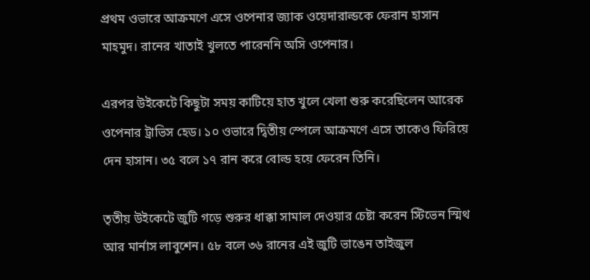প্রথম ওভারে আক্রমণে এসে ওপেনার জ্যাক ওয়েদারাল্ডকে ফেরান হাসান মাহমুদ। রানের খাতাই খুলতে পারেননি অসি ওপেনার।

এরপর উইকেটে কিছুটা সময় কাটিয়ে হাত খুলে খেলা শুরু করেছিলেন আরেক ওপেনার ট্রাভিস হেড। ১০ ওভারে দ্বিতীয় স্পেলে আক্রমণে এসে তাকেও ফিরিয়ে দেন হাসান। ৩৫ বলে ১৭ রান করে বোল্ড হয়ে ফেরেন তিনি।

তৃতীয় উইকেটে জুটি গড়ে শুরুর ধাক্কা সামাল দেওয়ার চেষ্টা করেন স্টিভেন স্মিথ আর মার্নাস লাবুশেন। ৫৮ বলে ৩৬ রানের এই জুটি ভাঙেন তাইজুল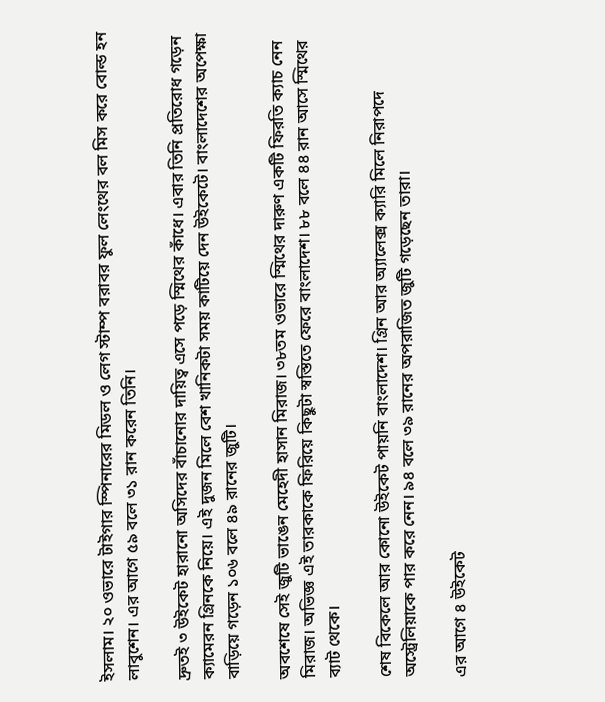ইসলাম। ২০ ওভারে টাইগার স্পিনারের মিডল ও লেগ স্টাম্প বরাবর ফুল লেংথের বল মিস করে বোল্ড হন লাবুশেন। এর আগে ৫৯ বলে ৩১ রান করেন তিনি।

দ্রুতই ৩ উইকেট হারানো অসিদের বাঁচানোর দায়িত্ব এসে পড়ে স্মিথের কাঁধে। এবার তিনি প্রতিরোধ গড়েন ক্যামেরন গ্রিনকে নিয়ে। এই দুজন মিলে বেশ খানিকটা সময় কাটিয়ে দেন উইকেটে। বাংলাদেশের অপেক্ষা বাড়িয়ে গড়েন ১০৬ বলে ৪৯ রানের জুটি।

অবশেষে সেই জুটি ভাঙেন মেহেদী হাসান মিরাজ। ৩৮তম ওভারে স্মিথের দারুণ একটি ফিরতি ক্যাচ নেন মিরাজ। অভিজ্ঞ এই তারকাকে ফিরিয়ে কিছুটা স্বস্তিতে ফেরে বাংলাদেশ। ৮৮ বলে ৪৪ রান আসে স্মিথের ব্যাট থেকে।

শেষ বিকেলে আর কোনো উইকেট পায়নি বাংলাদেশ। গ্রিন আর অ্যালেক্স ক্যারি মিলে নিরাপদে অস্ট্রেলিয়াকে পার করে নেন। ৯৪ বলে ৩৯ রানের অপরাজিত জুটি গড়েছেন তারা।

এর আগে ৪ উইকেট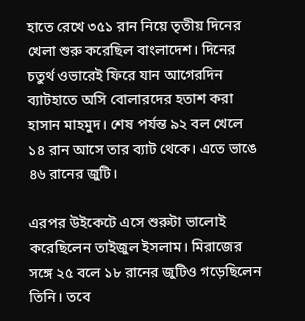হাতে রেখে ৩৫১ রান নিয়ে তৃতীয় দিনের খেলা শুরু করেছিল বাংলাদেশ। দিনের চতুর্থ ওভারেই ফিরে যান আগেরদিন ব্যাটহাতে অসি বোলারদের হতাশ করা হাসান মাহমুদ। শেষ পর্যন্ত ৯২ বল খেলে ১৪ রান আসে তার ব্যাট থেকে। এতে ভাঙে ৪৬ রানের জুটি।

এরপর উইকেটে এসে শুরুটা ভালোই করেছিলেন তাইজুল ইসলাম। মিরাজের সঙ্গে ২৫ বলে ১৮ রানের জুটিও গড়েছিলেন তিনি। তবে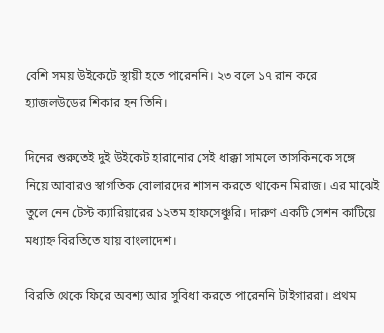বেশি সময় উইকেটে স্থায়ী হতে পারেননি। ২৩ বলে ১৭ রান করে হ্যাজলউডের শিকার হন তিনি।

দিনের শুরুতেই দুই উইকেট হারানোর সেই ধাক্কা সামলে তাসকিনকে সঙ্গে নিয়ে আবারও স্বাগতিক বোলারদের শাসন করতে থাকেন মিরাজ। এর মাঝেই তুলে নেন টেস্ট ক্যারিয়ারের ১২তম হাফসেঞ্চুরি। দারুণ একটি সেশন কাটিয়ে মধ্যাহ্ন বিরতিতে যায় বাংলাদেশ।

বিরতি থেকে ফিরে অবশ্য আর সুবিধা করতে পারেননি টাইগাররা। প্রথম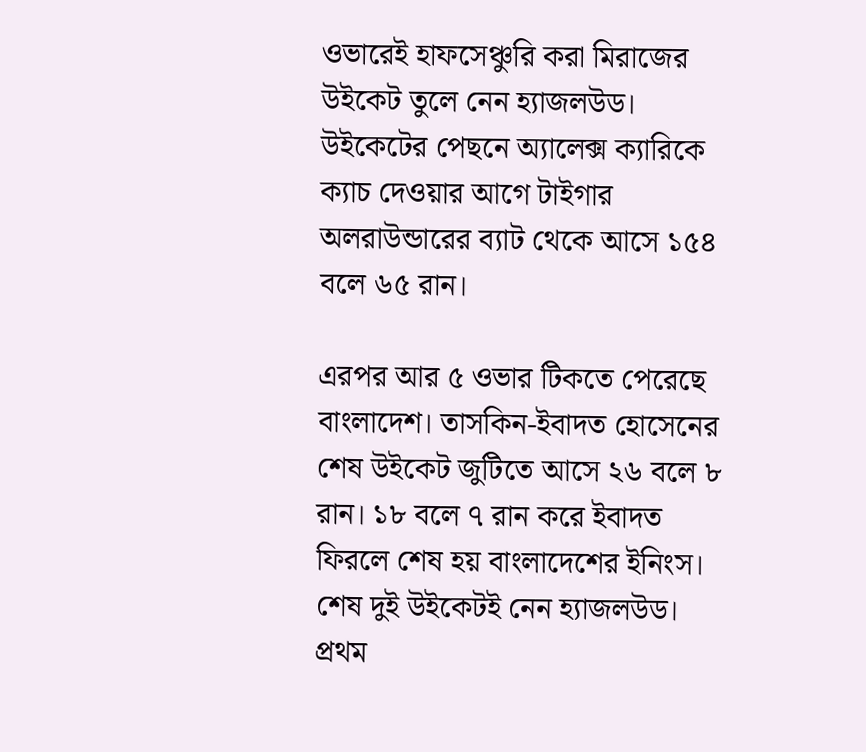ওভারেই হাফসেঞ্চুরি করা মিরাজের উইকেট তুলে নেন হ্যাজলউড। উইকেটের পেছনে অ্যালেক্স ক্যারিকে ক্যাচ দেওয়ার আগে টাইগার অলরাউন্ডারের ব্যাট থেকে আসে ১৫৪ বলে ৬৫ রান।

এরপর আর ৫ ওভার টিকতে পেরেছে বাংলাদেশ। তাসকিন-ইবাদত হোসেনের শেষ উইকেট জুটিতে আসে ২৬ বলে ৮ রান। ১৮ বলে ৭ রান করে ইবাদত ফিরলে শেষ হয় বাংলাদেশের ইনিংস। শেষ দুই উইকেটই নেন হ্যাজলউড। প্রথম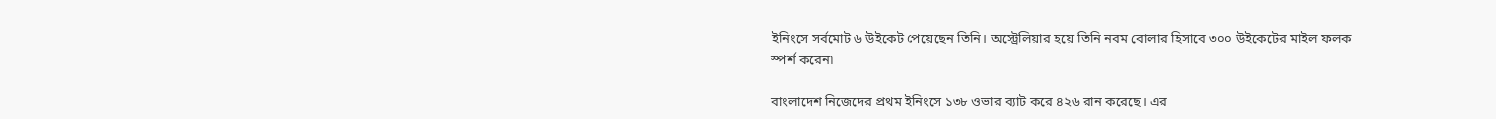ইনিংসে সর্বমোট ৬ উইকেট পেয়েছেন তিনি। অস্ট্রেলিয়ার হয়ে তিনি নবম বোলার হিসাবে ৩০০ উইকেটের মাইল ফলক স্পর্শ করেন৷

বাংলাদেশ নিজেদের প্রথম ইনিংসে ১৩৮ ওভার ব্যাট করে ৪২৬ রান করেছে। এর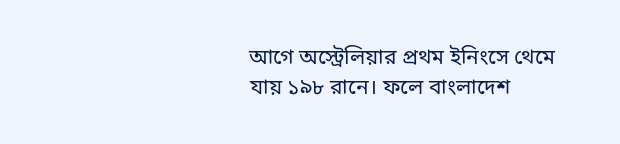আগে অস্ট্রেলিয়ার প্রথম ইনিংসে থেমে যায় ১৯৮ রানে। ফলে বাংলাদেশ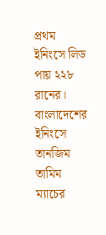প্রথম ইনিংসে লিড পায় ২২৮ রানের। বাংলাদেশের ইনিংসে তানজিম তামিম ম্যাচের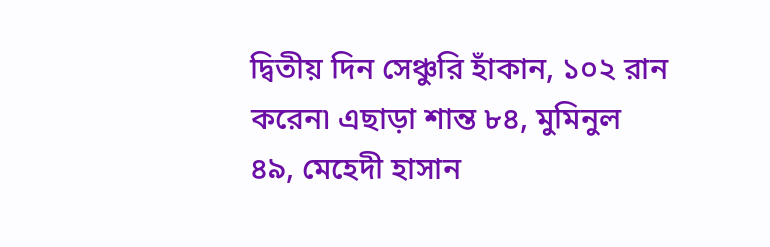দ্বিতীয় দিন সেঞ্চুরি হাঁকান, ১০২ রান করেন৷ এছাড়া শান্ত ৮৪, মুমিনুল ৪৯, মেহেদী হাসান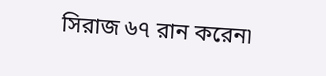সিরাজ ৬৭ রান করেন৷